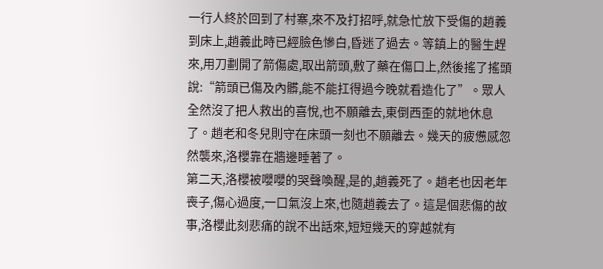一行人終於回到了村寨,來不及打招呼,就急忙放下受傷的趙義到床上,趙義此時已經臉色慘白,昏迷了過去。等鎮上的醫生趕來,用刀劃開了箭傷處,取出箭頭,敷了藥在傷口上,然後搖了搖頭說:“箭頭已傷及內髒,能不能扛得過今晚就看造化了”。眾人全然沒了把人救出的喜悅,也不願離去,東倒西歪的就地休息了。趙老和冬兒則守在床頭一刻也不願離去。幾天的疲憊感忽然襲來,洛櫻靠在牆邊睡著了。
第二天,洛櫻被嚶嚶的哭聲喚醒,是的,趙義死了。趙老也因老年喪子,傷心過度,一口氣沒上來,也隨趙義去了。這是個悲傷的故事,洛櫻此刻悲痛的說不出話來,短短幾天的穿越就有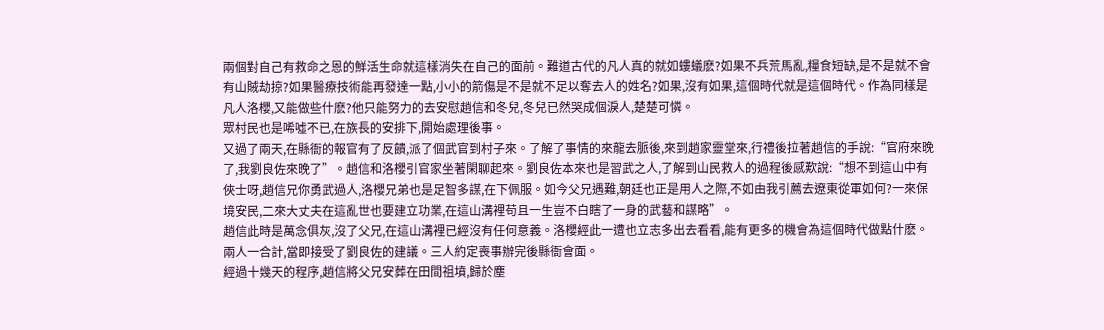兩個對自己有救命之恩的鮮活生命就這樣消失在自己的面前。難道古代的凡人真的就如螻蟻麽?如果不兵荒馬亂,糧食短缺,是不是就不會有山賊劫掠?如果醫療技術能再發達一點,小小的箭傷是不是就不足以奪去人的姓名?如果,沒有如果,這個時代就是這個時代。作為同樣是凡人洛櫻,又能做些什麽?他只能努力的去安慰趙信和冬兒,冬兒已然哭成個淚人,楚楚可憐。
眾村民也是唏噓不已,在族長的安排下,開始處理後事。
又過了兩天,在縣衙的報官有了反饋,派了個武官到村子來。了解了事情的來龍去脈後,來到趙家靈堂來,行禮後拉著趙信的手說:“官府來晚了,我劉良佐來晚了”。趙信和洛櫻引官家坐著閑聊起來。劉良佐本來也是習武之人,了解到山民救人的過程後感歎說:“想不到這山中有俠士呀,趙信兄你勇武過人,洛櫻兄弟也是足智多謀,在下佩服。如今父兄遇難,朝廷也正是用人之際,不如由我引薦去遼東從軍如何?一來保境安民,二來大丈夫在這亂世也要建立功業,在這山溝裡苟且一生豈不白瞎了一身的武藝和謀略”。
趙信此時是萬念俱灰,沒了父兄,在這山溝裡已經沒有任何意義。洛櫻經此一遭也立志多出去看看,能有更多的機會為這個時代做點什麽。兩人一合計,當即接受了劉良佐的建議。三人約定喪事辦完後縣衙會面。
經過十幾天的程序,趙信將父兄安葬在田間祖墳,歸於塵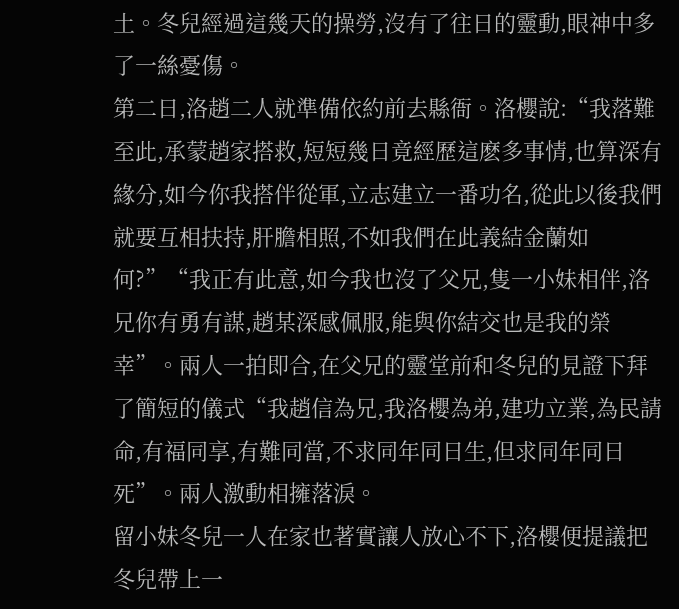土。冬兒經過這幾天的操勞,沒有了往日的靈動,眼神中多了一絲憂傷。
第二日,洛趙二人就準備依約前去縣衙。洛櫻說:“我落難至此,承蒙趙家搭救,短短幾日竟經歷這麽多事情,也算深有緣分,如今你我搭伴從軍,立志建立一番功名,從此以後我們就要互相扶持,肝膽相照,不如我們在此義結金蘭如何?”“我正有此意,如今我也沒了父兄,隻一小妹相伴,洛兄你有勇有謀,趙某深感佩服,能與你結交也是我的榮幸”。兩人一拍即合,在父兄的靈堂前和冬兒的見證下拜了簡短的儀式“我趙信為兄,我洛櫻為弟,建功立業,為民請命,有福同享,有難同當,不求同年同日生,但求同年同日死”。兩人激動相擁落淚。
留小妹冬兒一人在家也著實讓人放心不下,洛櫻便提議把冬兒帶上一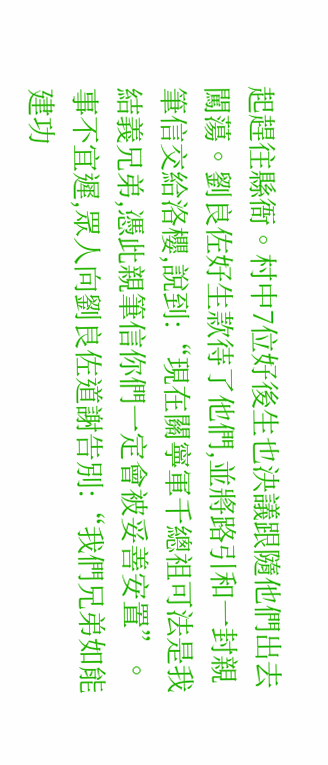起趕往縣衙。村中7位好後生也決議跟隨他們出去闖蕩。劉良佐好生款待了他們,並將路引和一封親筆信交給洛櫻,說到:“現在關寧軍千總祖可法是我結義兄弟,憑此親筆信你們一定會被妥善安置”。事不宜遲,眾人向劉良佐道謝告別:“我們兄弟如能建功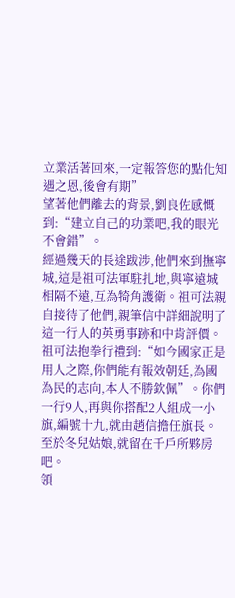立業活著回來,一定報答您的點化知遇之恩,後會有期”
望著他們離去的背景,劉良佐感慨到:“建立自己的功業吧,我的眼光不會錯”。
經過幾天的長途跋涉,他們來到撫寧城,這是祖可法軍駐扎地,與寧遠城相隔不遠,互為犄角護衛。祖可法親自接待了他們,親筆信中詳細說明了這一行人的英勇事跡和中肯評價。祖可法抱拳行禮到:“如今國家正是用人之際,你們能有報效朝廷,為國為民的志向,本人不勝欽佩”。你們一行9人,再與你搭配2人組成一小旗,編號十九,就由趙信擔任旗長。至於冬兒姑娘,就留在千戶所夥房吧。
領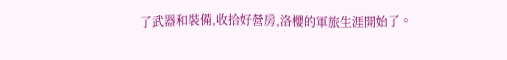了武器和裝備,收拾好營房,洛櫻的軍旅生涯開始了。